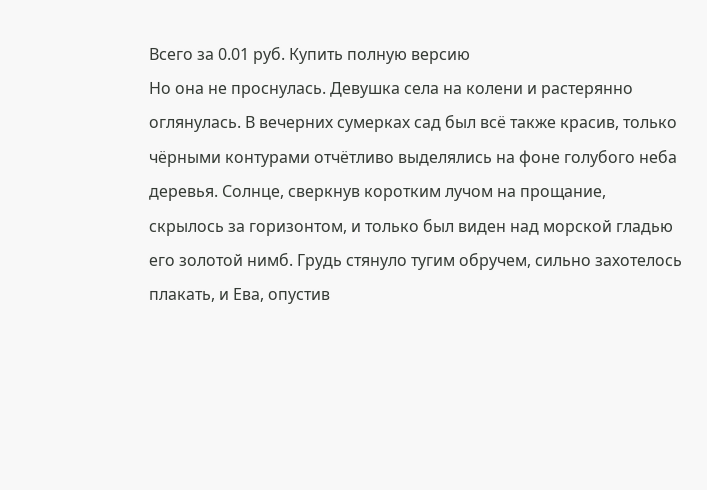Всего за 0.01 руб. Купить полную версию
Но она не проснулась. Девушка села на колени и растерянно оглянулась. В вечерних сумерках сад был всё также красив, только чёрными контурами отчётливо выделялись на фоне голубого неба деревья. Солнце, сверкнув коротким лучом на прощание, скрылось за горизонтом, и только был виден над морской гладью его золотой нимб. Грудь стянуло тугим обручем, сильно захотелось плакать, и Ева, опустив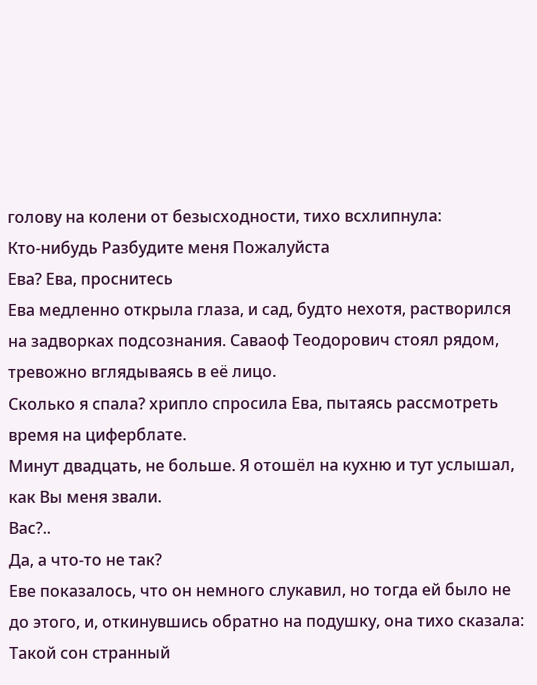голову на колени от безысходности, тихо всхлипнула:
Кто-нибудь Разбудите меня Пожалуйста
Ева? Ева, проснитесь
Ева медленно открыла глаза, и сад, будто нехотя, растворился на задворках подсознания. Саваоф Теодорович стоял рядом, тревожно вглядываясь в её лицо.
Сколько я спала? хрипло спросила Ева, пытаясь рассмотреть время на циферблате.
Минут двадцать, не больше. Я отошёл на кухню и тут услышал, как Вы меня звали.
Вас?..
Да, а что-то не так?
Еве показалось, что он немного слукавил, но тогда ей было не до этого, и, откинувшись обратно на подушку, она тихо сказала:
Такой сон странный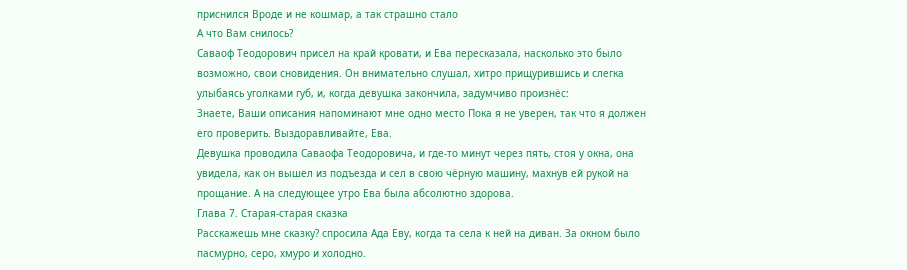приснился Вроде и не кошмар, а так страшно стало
А что Вам снилось?
Саваоф Теодорович присел на край кровати, и Ева пересказала, насколько это было возможно, свои сновидения. Он внимательно слушал, хитро прищурившись и слегка улыбаясь уголками губ, и, когда девушка закончила, задумчиво произнёс:
Знаете, Ваши описания напоминают мне одно место Пока я не уверен, так что я должен его проверить. Выздоравливайте, Ева.
Девушка проводила Саваофа Теодоровича, и где-то минут через пять, стоя у окна, она увидела, как он вышел из подъезда и сел в свою чёрную машину, махнув ей рукой на прощание. А на следующее утро Ева была абсолютно здорова.
Глава 7. Старая-старая сказка
Расскажешь мне сказку? спросила Ада Еву, когда та села к ней на диван. За окном было пасмурно, серо, хмуро и холодно.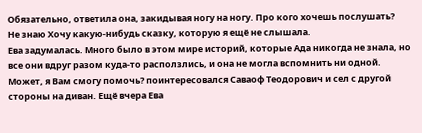Обязательно, ответила она, закидывая ногу на ногу. Про кого хочешь послушать?
Не знаю Хочу какую-нибудь сказку, которую я ещё не слышала.
Ева задумалась. Много было в этом мире историй, которые Ада никогда не знала, но все они вдруг разом куда-то расползлись, и она не могла вспомнить ни одной.
Может, я Вам смогу помочь? поинтересовался Саваоф Теодорович и сел с другой стороны на диван. Ещё вчера Ева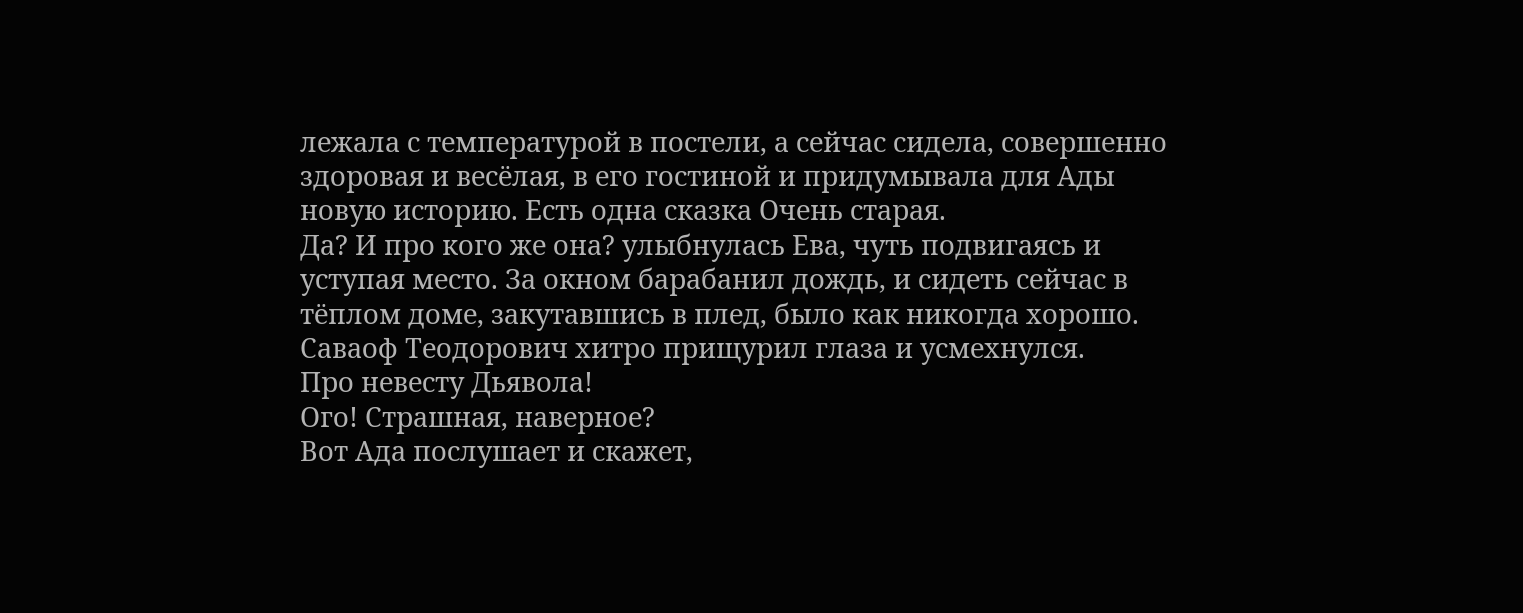лежала с температурой в постели, а сейчас сидела, совершенно здоровая и весёлая, в его гостиной и придумывала для Ады новую историю. Есть одна сказка Очень старая.
Да? И про кого же она? улыбнулась Ева, чуть подвигаясь и уступая место. За окном барабанил дождь, и сидеть сейчас в тёплом доме, закутавшись в плед, было как никогда хорошо. Саваоф Теодорович хитро прищурил глаза и усмехнулся.
Про невесту Дьявола!
Ого! Страшная, наверное?
Вот Ада послушает и скажет,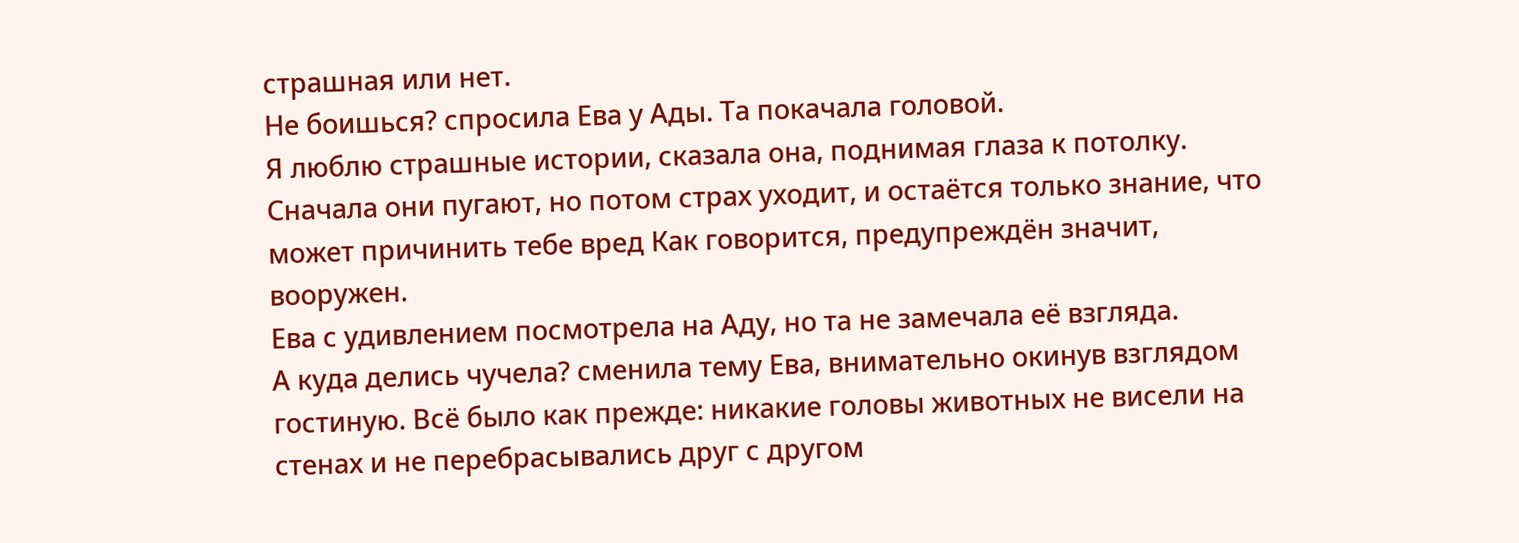страшная или нет.
Не боишься? спросила Ева у Ады. Та покачала головой.
Я люблю страшные истории, сказала она, поднимая глаза к потолку. Сначала они пугают, но потом страх уходит, и остаётся только знание, что может причинить тебе вред Как говорится, предупреждён значит, вооружен.
Ева с удивлением посмотрела на Аду, но та не замечала её взгляда.
А куда делись чучела? сменила тему Ева, внимательно окинув взглядом гостиную. Всё было как прежде: никакие головы животных не висели на стенах и не перебрасывались друг с другом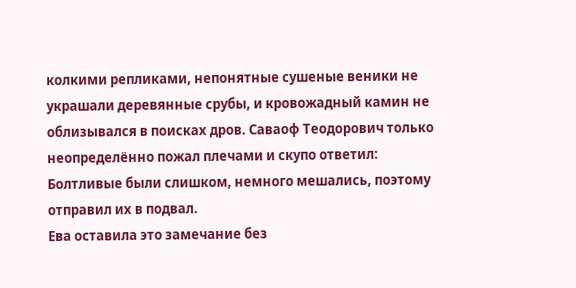колкими репликами, непонятные сушеные веники не украшали деревянные срубы, и кровожадный камин не облизывался в поисках дров. Саваоф Теодорович только неопределённо пожал плечами и скупо ответил:
Болтливые были слишком, немного мешались, поэтому отправил их в подвал.
Ева оставила это замечание без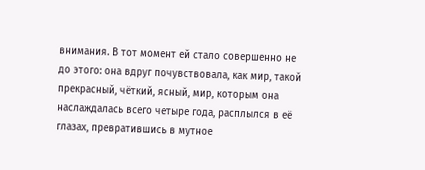внимания. В тот момент ей стало совершенно не до этого: она вдруг почувствовала, как мир, такой прекрасный, чёткий, ясный, мир, которым она наслаждалась всего четыре года, расплылся в её глазах, превратившись в мутное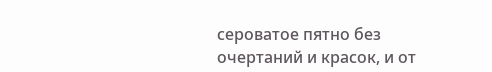сероватое пятно без очертаний и красок, и от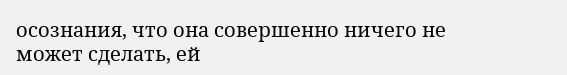осознания, что она совершенно ничего не может сделать, ей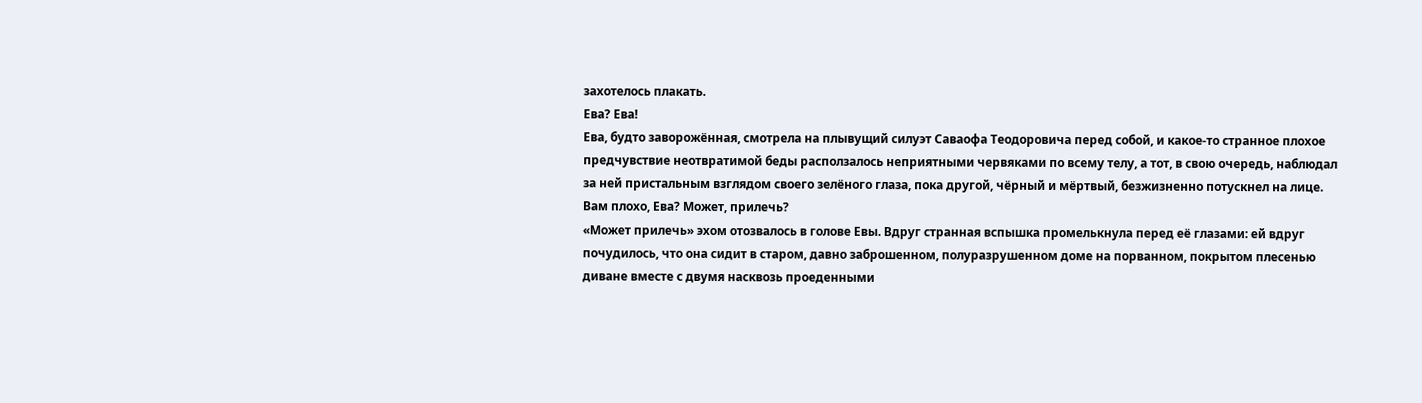захотелось плакать.
Ева? Ева!
Ева, будто заворожённая, смотрела на плывущий силуэт Саваофа Теодоровича перед собой, и какое-то странное плохое предчувствие неотвратимой беды расползалось неприятными червяками по всему телу, а тот, в свою очередь, наблюдал за ней пристальным взглядом своего зелёного глаза, пока другой, чёрный и мёртвый, безжизненно потускнел на лице.
Вам плохо, Ева? Может, прилечь?
«Может прилечь» эхом отозвалось в голове Евы. Вдруг странная вспышка промелькнула перед её глазами: ей вдруг почудилось, что она сидит в старом, давно заброшенном, полуразрушенном доме на порванном, покрытом плесенью диване вместе с двумя насквозь проеденными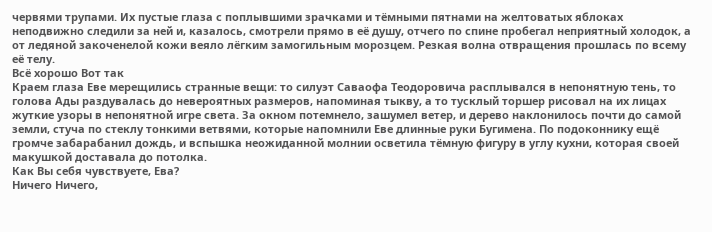червями трупами. Их пустые глаза с поплывшими зрачками и тёмными пятнами на желтоватых яблоках неподвижно следили за ней и, казалось, смотрели прямо в её душу, отчего по спине пробегал неприятный холодок, а от ледяной закоченелой кожи веяло лёгким замогильным морозцем. Резкая волна отвращения прошлась по всему её телу.
Всё хорошо Вот так
Краем глаза Еве мерещились странные вещи: то силуэт Саваофа Теодоровича расплывался в непонятную тень, то голова Ады раздувалась до невероятных размеров, напоминая тыкву, а то тусклый торшер рисовал на их лицах жуткие узоры в непонятной игре света. За окном потемнело, зашумел ветер, и дерево наклонилось почти до самой земли, стуча по стеклу тонкими ветвями, которые напомнили Еве длинные руки Бугимена. По подоконнику ещё громче забарабанил дождь, и вспышка неожиданной молнии осветила тёмную фигуру в углу кухни, которая своей макушкой доставала до потолка.
Как Вы себя чувствуете, Ева?
Ничего Ничего,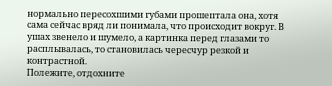нормально пересохшими губами прошептала она, хотя сама сейчас вряд ли понимала, что происходит вокруг. В ушах звенело и шумело, а картинка перед глазами то расплывалась, то становилась чересчур резкой и контрастной.
Полежите, отдохните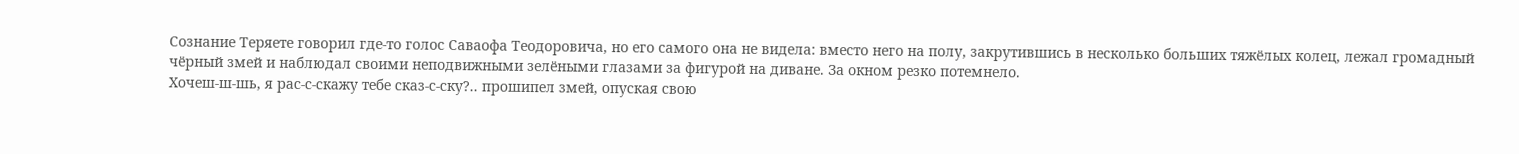Сознание Теряете говорил где-то голос Саваофа Теодоровича, но его самого она не видела: вместо него на полу, закрутившись в несколько больших тяжёлых колец, лежал громадный чёрный змей и наблюдал своими неподвижными зелёными глазами за фигурой на диване. За окном резко потемнело.
Хочеш-ш-шь, я рас-с-скажу тебе сказ-с-ску?.. прошипел змей, опуская свою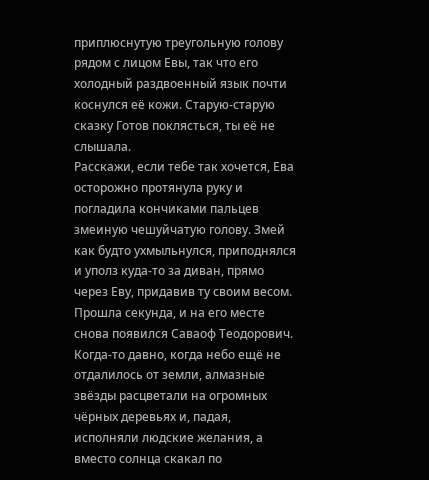приплюснутую треугольную голову рядом с лицом Евы, так что его холодный раздвоенный язык почти коснулся её кожи. Старую-старую сказку Готов поклясться, ты её не слышала.
Расскажи, если тебе так хочется, Ева осторожно протянула руку и погладила кончиками пальцев змеиную чешуйчатую голову. Змей как будто ухмыльнулся, приподнялся и уполз куда-то за диван, прямо через Еву, придавив ту своим весом. Прошла секунда, и на его месте снова появился Саваоф Теодорович.
Когда-то давно, когда небо ещё не отдалилось от земли, алмазные звёзды расцветали на огромных чёрных деревьях и, падая, исполняли людские желания, а вместо солнца скакал по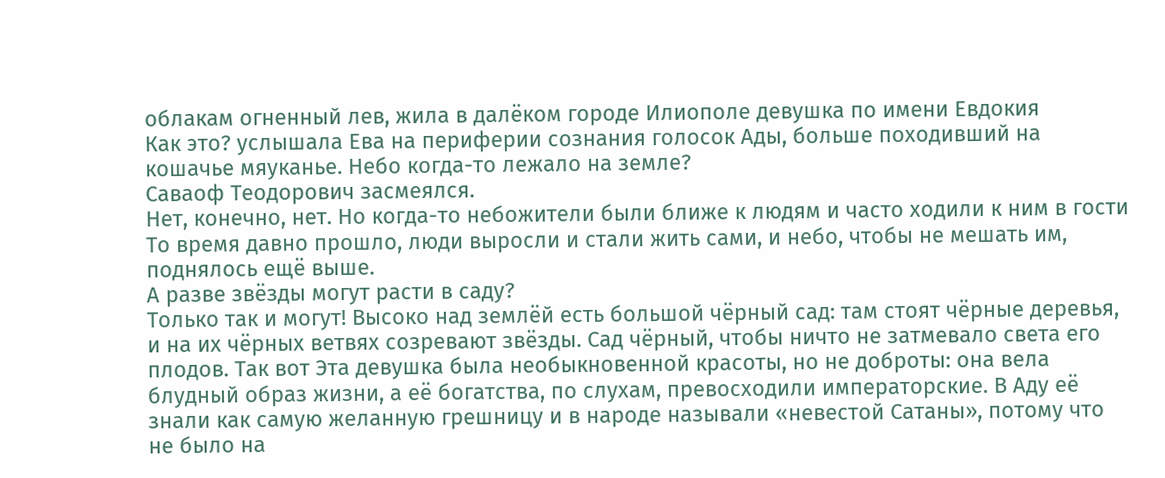облакам огненный лев, жила в далёком городе Илиополе девушка по имени Евдокия
Как это? услышала Ева на периферии сознания голосок Ады, больше походивший на кошачье мяуканье. Небо когда-то лежало на земле?
Саваоф Теодорович засмеялся.
Нет, конечно, нет. Но когда-то небожители были ближе к людям и часто ходили к ним в гости То время давно прошло, люди выросли и стали жить сами, и небо, чтобы не мешать им, поднялось ещё выше.
А разве звёзды могут расти в саду?
Только так и могут! Высоко над землёй есть большой чёрный сад: там стоят чёрные деревья, и на их чёрных ветвях созревают звёзды. Сад чёрный, чтобы ничто не затмевало света его плодов. Так вот Эта девушка была необыкновенной красоты, но не доброты: она вела блудный образ жизни, а её богатства, по слухам, превосходили императорские. В Аду её знали как самую желанную грешницу и в народе называли «невестой Сатаны», потому что не было на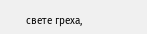свете греха,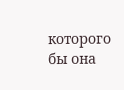которого бы она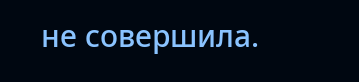не совершила.